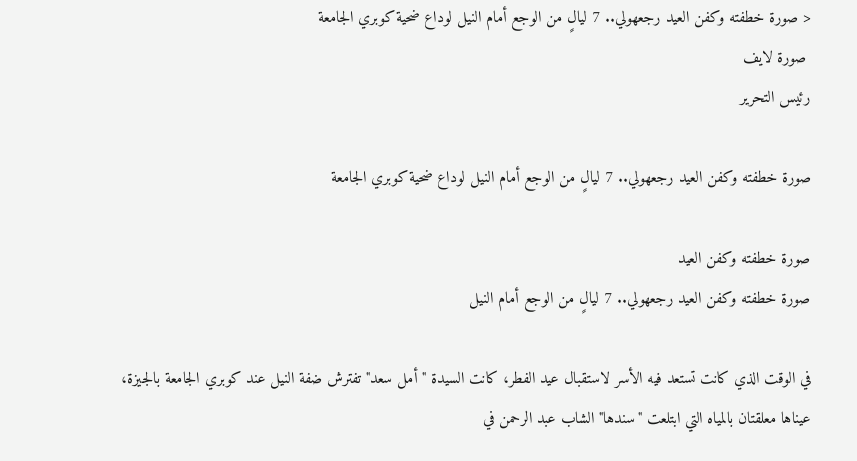< صورة خطفته وكفن العيد رجعهولي.. 7 ليالٍ من الوجع أمام النيل لوداع ضحية كوبري الجامعة
 صورة لايف
رئيس التحرير

صورة خطفته وكفن العيد رجعهولي.. 7 ليالٍ من الوجع أمام النيل لوداع ضحية كوبري الجامعة

صورة خطفته وكفن العيد
صورة خطفته وكفن العيد رجعهولي.. 7 ليالٍ من الوجع أمام النيل

في الوقت الذي كانت تستعد فيه الأسر لاستقبال عيد الفطر، كانت السيدة "أمل سعد" تفترش ضفة النيل عند كوبري الجامعة بالجيزة، عيناها معلقتان بالمياه التي ابتلعت "سندها" الشاب عبد الرحمن في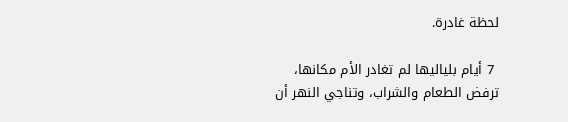لحظة غادرة.

 7 أيام بلياليها لم تغادر الأم مكانها، ترفض الطعام والشراب، وتناجي النهر أن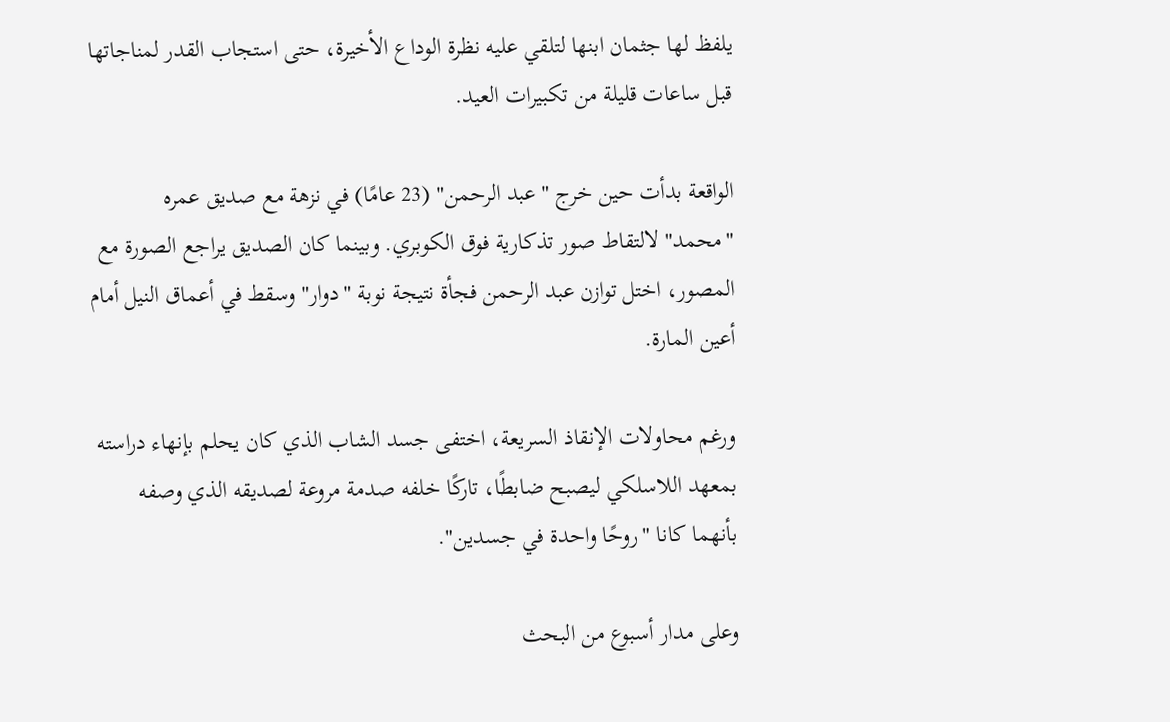يلفظ لها جثمان ابنها لتلقي عليه نظرة الوداع الأخيرة، حتى استجاب القدر لمناجاتها قبل ساعات قليلة من تكبيرات العيد.

الواقعة بدأت حين خرج "عبد الرحمن" (23 عامًا) في نزهة مع صديق عمره "محمد" لالتقاط صور تذكارية فوق الكوبري. وبينما كان الصديق يراجع الصورة مع المصور، اختل توازن عبد الرحمن فجأة نتيجة نوبة "دوار" وسقط في أعماق النيل أمام أعين المارة.

ورغم محاولات الإنقاذ السريعة، اختفى جسد الشاب الذي كان يحلم بإنهاء دراسته بمعهد اللاسلكي ليصبح ضابطًا، تاركًا خلفه صدمة مروعة لصديقه الذي وصفه بأنهما كانا "روحًا واحدة في جسدين".

وعلى مدار أسبوع من البحث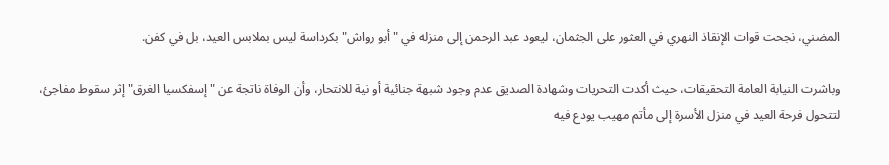المضني، نجحت قوات الإنقاذ النهري في العثور على الجثمان، ليعود عبد الرحمن إلى منزله في "أبو رواش" بكرداسة ليس بملابس العيد، بل في كفن.

وباشرت النيابة العامة التحقيقات، حيث أكدت التحريات وشهادة الصديق عدم وجود شبهة جنائية أو نية للانتحار، وأن الوفاة ناتجة عن "إسفكسيا الغرق" إثر سقوط مفاجئ، لتتحول فرحة العيد في منزل الأسرة إلى مأتم مهيب يودع فيه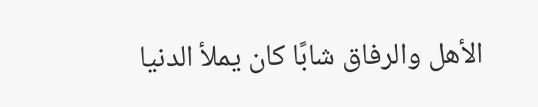الأهل والرفاق شابًا كان يملأ الدنيا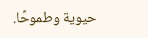حيوية وطموحًا.